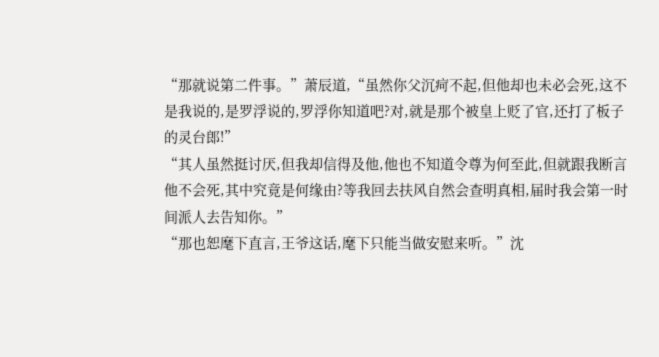“那就说第二件事。”萧辰道,“虽然你父沉疴不起,但他却也未必会死,这不是我说的,是罗浮说的,罗浮你知道吧?对,就是那个被皇上贬了官,还打了板子的灵台郎!”
“其人虽然挺讨厌,但我却信得及他,他也不知道令尊为何至此,但就跟我断言他不会死,其中究竟是何缘由?等我回去扶风自然会查明真相,届时我会第一时间派人去告知你。”
“那也恕麾下直言,王爷这话,麾下只能当做安慰来听。”沈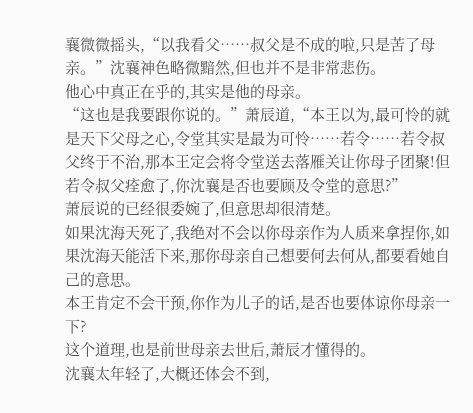襄微微摇头,“以我看父……叔父是不成的啦,只是苦了母亲。”沈襄神色略微黯然,但也并不是非常悲伤。
他心中真正在乎的,其实是他的母亲。
“这也是我要跟你说的。”萧辰道,“本王以为,最可怜的就是天下父母之心,令堂其实是最为可怜……若令……若令叔父终于不治,那本王定会将令堂送去落雁关让你母子团聚!但若令叔父痊愈了,你沈襄是否也要顾及令堂的意思?”
萧辰说的已经很委婉了,但意思却很清楚。
如果沈海天死了,我绝对不会以你母亲作为人质来拿捏你,如果沈海天能活下来,那你母亲自己想要何去何从,都要看她自己的意思。
本王肯定不会干预,你作为儿子的话,是否也要体谅你母亲一下?
这个道理,也是前世母亲去世后,萧辰才懂得的。
沈襄太年轻了,大概还体会不到,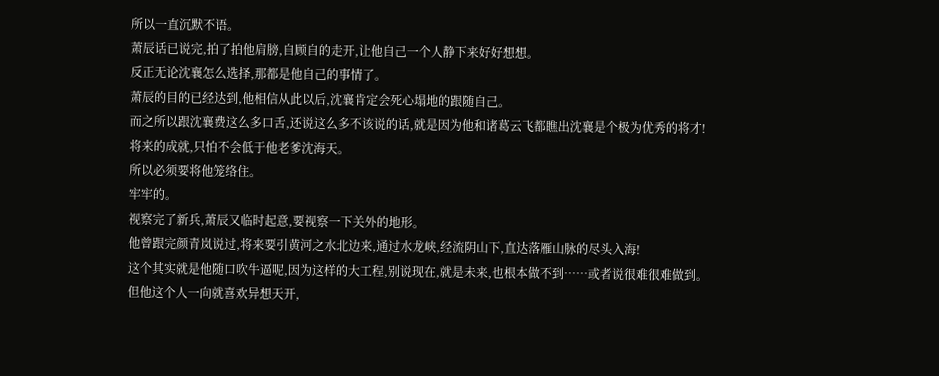所以一直沉默不语。
萧辰话已说完,拍了拍他肩膀,自顾自的走开,让他自己一个人静下来好好想想。
反正无论沈襄怎么选择,那都是他自己的事情了。
萧辰的目的已经达到,他相信从此以后,沈襄肯定会死心塌地的跟随自己。
而之所以跟沈襄费这么多口舌,还说这么多不该说的话,就是因为他和诸葛云飞都瞧出沈襄是个极为优秀的将才!
将来的成就,只怕不会低于他老爹沈海天。
所以必须要将他笼络住。
牢牢的。
视察完了新兵,萧辰又临时起意,要视察一下关外的地形。
他曾跟完颜青岚说过,将来要引黄河之水北边来,通过水龙峡,经流阴山下,直达落雁山脉的尽头入海!
这个其实就是他随口吹牛逼呢,因为这样的大工程,别说现在,就是未来,也根本做不到……或者说很难很难做到。
但他这个人一向就喜欢异想天开,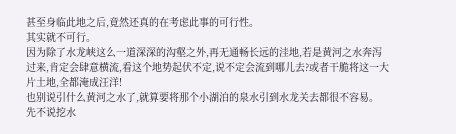甚至身临此地之后,竟然还真的在考虑此事的可行性。
其实就不可行。
因为除了水龙峡这么一道深深的沟壑之外,再无通畅长远的洼地,若是黄河之水奔泻过来,肯定会肆意横流,看这个地势起伏不定,说不定会流到哪儿去?或者干脆将这一大片土地,全都淹成汪洋!
也别说引什么黄河之水了,就算要将那个小湖泊的泉水引到水龙关去都很不容易。
先不说挖水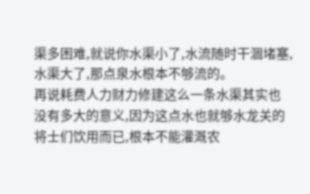渠多困难,就说你水渠小了,水流随时干涸堵塞,水渠大了,那点泉水根本不够流的。
再说耗费人力财力修建这么一条水渠其实也没有多大的意义,因为这点水也就够水龙关的将士们饮用而已,根本不能灌溉农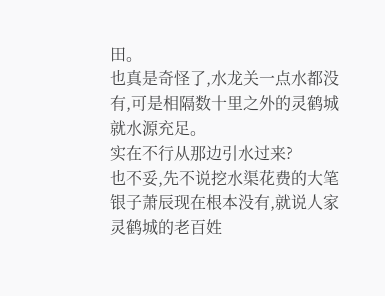田。
也真是奇怪了,水龙关一点水都没有,可是相隔数十里之外的灵鹤城就水源充足。
实在不行从那边引水过来?
也不妥,先不说挖水渠花费的大笔银子萧辰现在根本没有,就说人家灵鹤城的老百姓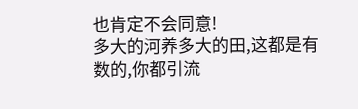也肯定不会同意!
多大的河养多大的田,这都是有数的,你都引流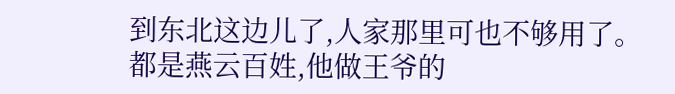到东北这边儿了,人家那里可也不够用了。
都是燕云百姓,他做王爷的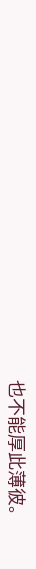也不能厚此薄彼。